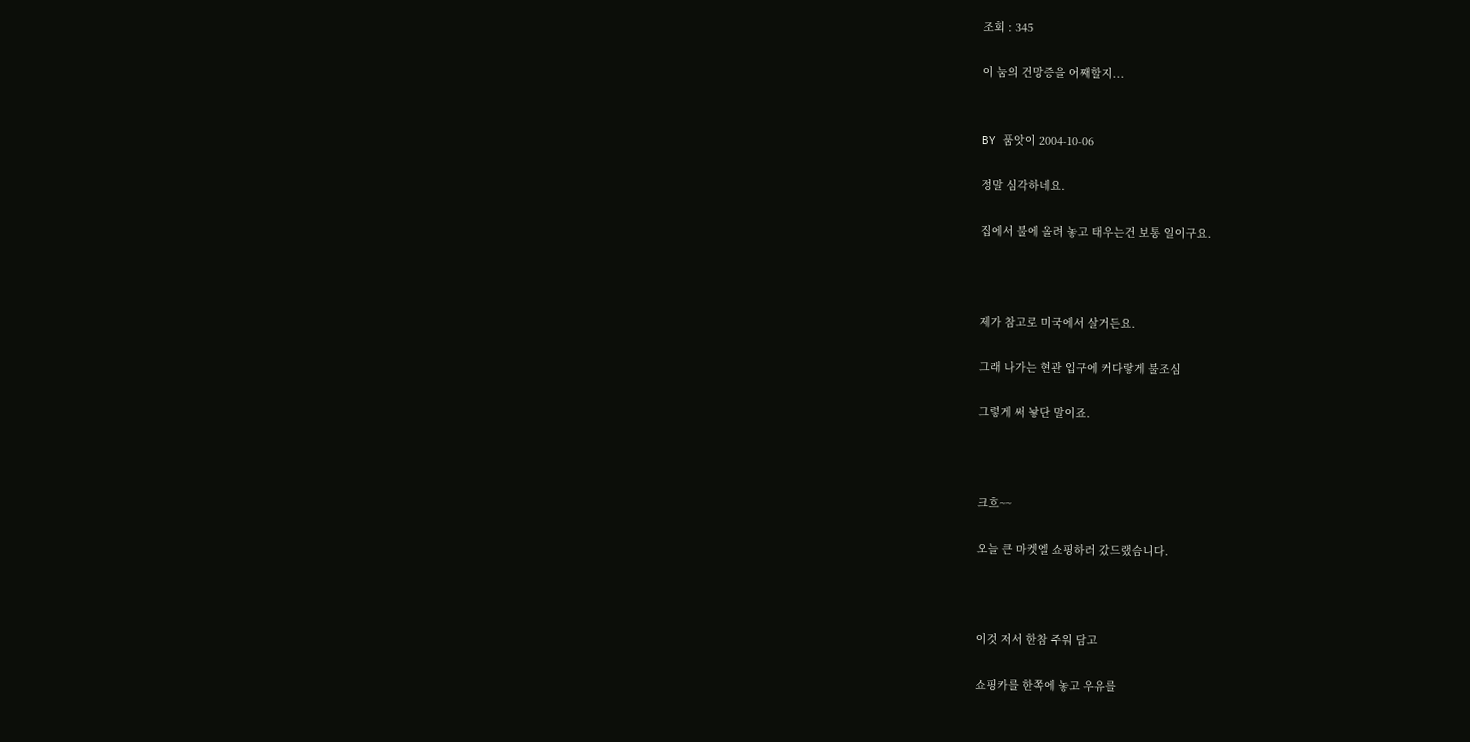조회 : 345

이 눔의 건망증을 어째할지...


BY 품앗이 2004-10-06

정말 심각하네요.

집에서 불에 올려 놓고 태우는건 보통 일이구요.



제가 참고로 미국에서 살거든요.

그래 나가는 현관 입구에 커다랗게 불조심

그렇게 써 놯단 말이죠.



크흐~~

오늘 큰 마켓엘 쇼핑하러 갔드랬슴니다.



이것 저서 한참 주워 담고

쇼핑카를 한쪽에 놓고 우유를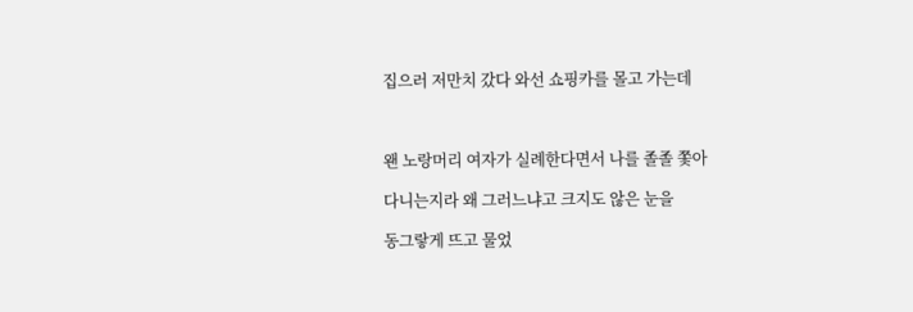집으러 저만치 갔다 와선 쇼핑카를 몰고 가는데



왠 노랑머리 여자가 실례한다면서 나를 졸졸 쫓아

다니는지라 왜 그러느냐고 크지도 않은 눈을

동그랗게 뜨고 물었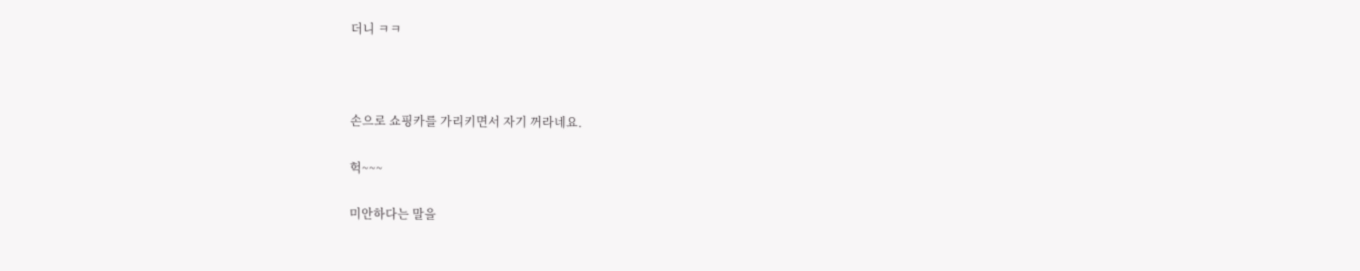더니 ㅋㅋ



손으로 쇼핑카를 가리키면서 자기 꺼라네요.

헉~~~

미안하다는 말을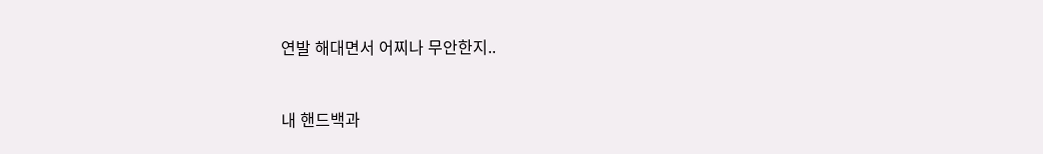연발 해대면서 어찌나 무안한지..



내 핸드백과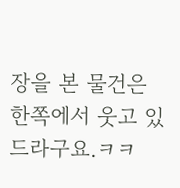장을 본 물건은 한쪽에서 웃고 있드라구요.ㅋㅋ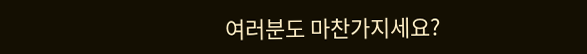여러분도 마찬가지세요?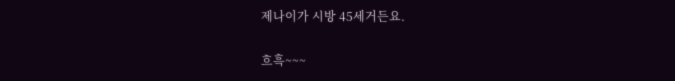제나이가 시방 45세거든요.

흐흑~~~